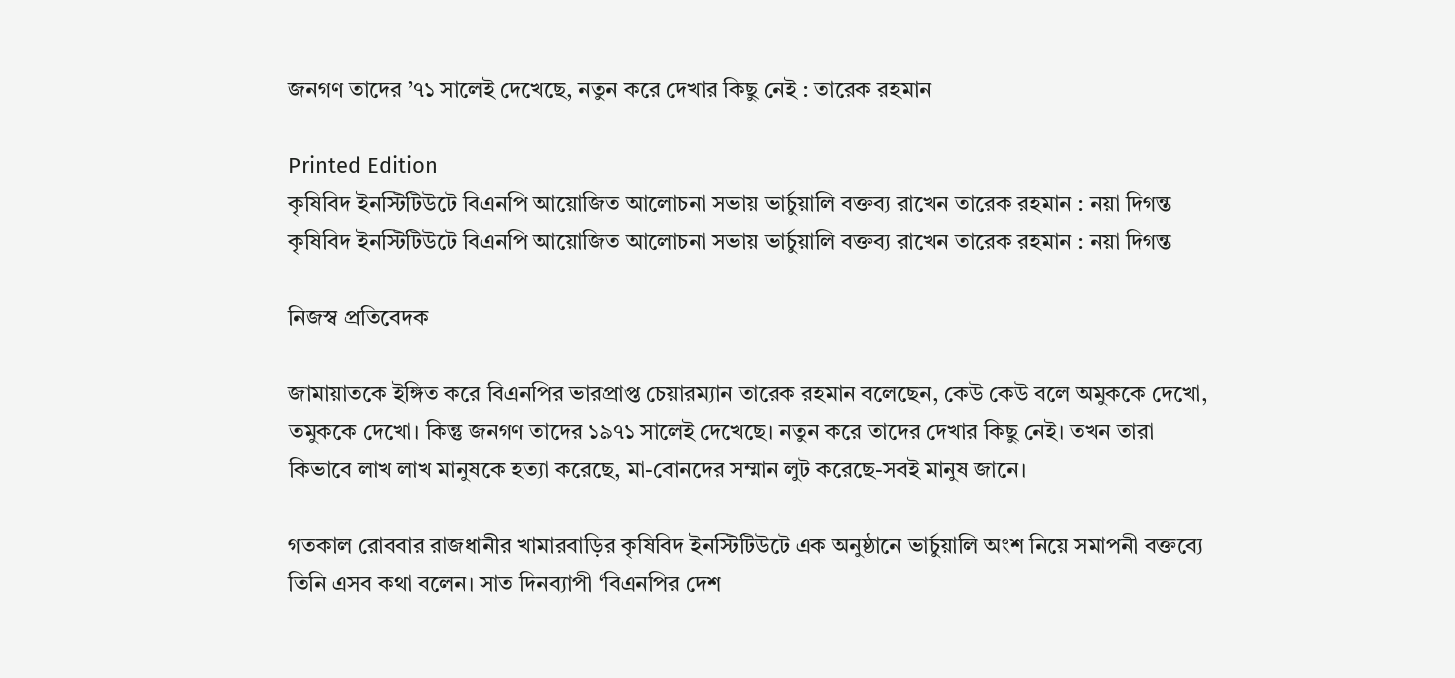জনগণ তাদের ’৭১ সালেই দেখেছে, নতুন করে দেখার কিছু নেই : তারেক রহমান

Printed Edition
কৃষিবিদ ইনস্টিটিউটে বিএনপি আয়োজিত আলোচনা সভায় ভার্চুয়ালি বক্তব্য রাখেন তারেক রহমান : নয়া দিগন্ত
কৃষিবিদ ইনস্টিটিউটে বিএনপি আয়োজিত আলোচনা সভায় ভার্চুয়ালি বক্তব্য রাখেন তারেক রহমান : নয়া দিগন্ত

নিজস্ব প্রতিবেদক

জামায়াতকে ইঙ্গিত করে বিএনপির ভারপ্রাপ্ত চেয়ারম্যান তারেক রহমান বলেছেন, কেউ কেউ বলে অমুককে দেখো, তমুককে দেখো। কিন্তু জনগণ তাদের ১৯৭১ সালেই দেখেছে। নতুন করে তাদের দেখার কিছু নেই। তখন তারা কিভাবে লাখ লাখ মানুষকে হত্যা করেছে, মা-বোনদের সম্মান লুট করেছে-সবই মানুষ জানে।

গতকাল রোববার রাজধানীর খামারবাড়ির কৃষিবিদ ইনস্টিটিউটে এক অনুষ্ঠানে ভার্চুয়ালি অংশ নিয়ে সমাপনী বক্তব্যে তিনি এসব কথা বলেন। সাত দিনব্যাপী ‘বিএনপির দেশ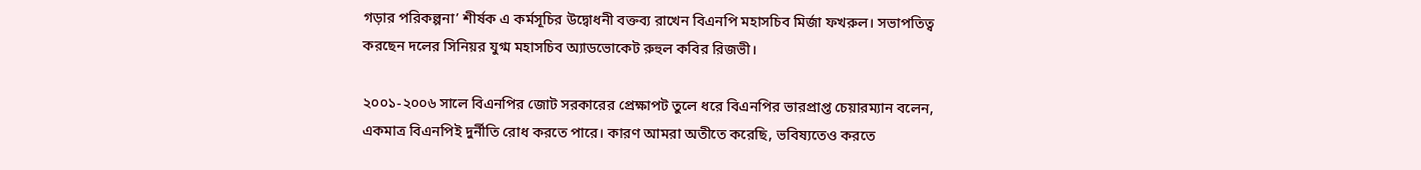গড়ার পরিকল্পনা’ শীর্ষক এ কর্মসূচির উদ্বোধনী বক্তব্য রাখেন বিএনপি মহাসচিব মির্জা ফখরুল। সভাপতিত্ব করছেন দলের সিনিয়র যুগ্ম মহাসচিব অ্যাডভোকেট রুহুল কবির রিজভী।

২০০১-২০০৬ সালে বিএনপির জোট সরকারের প্রেক্ষাপট তুলে ধরে বিএনপির ভারপ্রাপ্ত চেয়ারম্যান বলেন, একমাত্র বিএনপিই দুর্নীতি রোধ করতে পারে। কারণ আমরা অতীতে করেছি, ভবিষ্যতেও করতে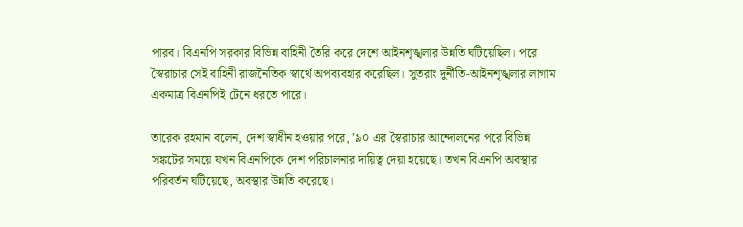পারব। বিএনপি সরকার বিভিন্ন বাহিনী তৈরি করে দেশে আইনশৃঙ্খলার উন্নতি ঘটিয়েছিল। পরে স্বৈরাচার সেই বাহিনী রাজনৈতিক স্বার্থে অপব্যবহার করেছিল। সুতরাং দুর্নীতি-আইনশৃঙ্খলার লাগাম একমাত্র বিএনপিই টেনে ধরতে পারে।

তারেক রহমান বলেন, দেশ স্বাধীন হওয়ার পরে, ’৯০ এর স্বৈরাচার আন্দোলনের পরে বিভিন্ন সঙ্কটের সময়ে যখন বিএনপিকে দেশ পরিচালনার দায়িত্ব দেয়া হয়েছে। তখন বিএনপি অবস্থার পরিবর্তন ঘটিয়েছে, অবস্থার উন্নতি করেছে।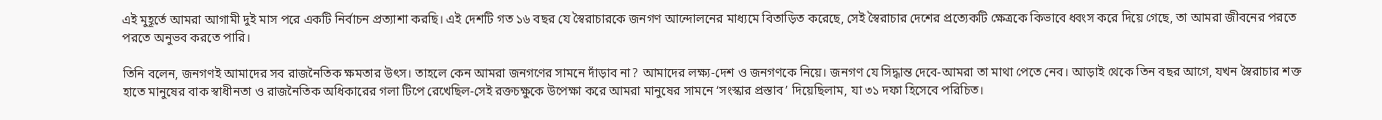এই মুহূর্তে আমরা আগামী দুই মাস পরে একটি নির্বাচন প্রত্যাশা করছি। এই দেশটি গত ১৬ বছর যে স্বৈরাচারকে জনগণ আন্দোলনের মাধ্যমে বিতাড়িত করেছে, সেই স্বৈরাচার দেশের প্রত্যেকটি ক্ষেত্রকে কিভাবে ধ্বংস করে দিয়ে গেছে, তা আমরা জীবনের পরতে পরতে অনুভব করতে পারি।

তিনি বলেন, জনগণই আমাদের সব রাজনৈতিক ক্ষমতার উৎস। তাহলে কেন আমরা জনগণের সামনে দাঁড়াব না? আমাদের লক্ষ্য-দেশ ও জনগণকে নিয়ে। জনগণ যে সিদ্ধান্ত দেবে-আমরা তা মাথা পেতে নেব। আড়াই থেকে তিন বছর আগে, যখন স্বৈরাচার শক্ত হাতে মানুষের বাক স্বাধীনতা ও রাজনৈতিক অধিকারের গলা টিপে রেখেছিল-সেই রক্তচক্ষুকে উপেক্ষা করে আমরা মানুষের সামনে ‘সংস্কার প্রস্তাব’ দিয়েছিলাম, যা ৩১ দফা হিসেবে পরিচিত।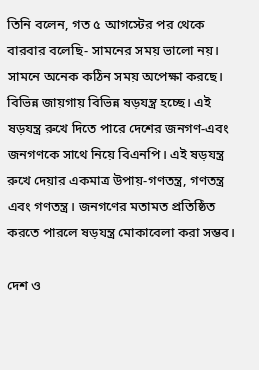তিনি বলেন, গত ৫ আগস্টের পর থেকে বারবার বলেছি- সামনের সময় ভালো নয়। সামনে অনেক কঠিন সময় অপেক্ষা করছে। বিভিন্ন জায়গায় বিভিন্ন ষড়যন্ত্র হচ্ছে। এই ষড়যন্ত্র রুখে দিতে পারে দেশের জনগণ-এবং জনগণকে সাথে নিয়ে বিএনপি। এই ষড়যন্ত্র রুখে দেয়ার একমাত্র উপায়-গণতন্ত্র, গণতন্ত্র এবং গণতন্ত্র। জনগণের মতামত প্রতিষ্ঠিত করতে পারলে ষড়যন্ত্র মোকাবেলা করা সম্ভব।

দেশ ও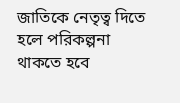জাতিকে নেতৃত্ব দিতে হলে পরিকল্পনা থাকতে হবে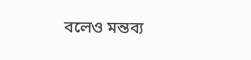বলেও মন্তব্য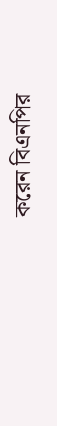করেন বিএনপির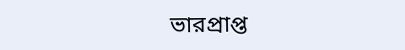ভারপ্রাপ্ত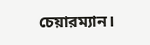চেয়ারম্যান।